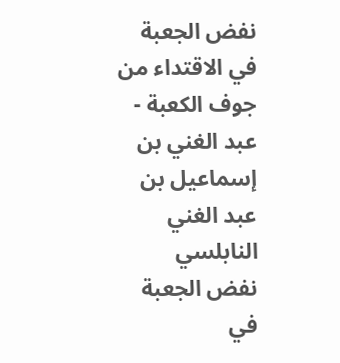نفض الجعبة في الاقتداء من جوف الكعبة - عبد الغني بن إسماعيل بن عبد الغني النابلسي
نفض الجعبة في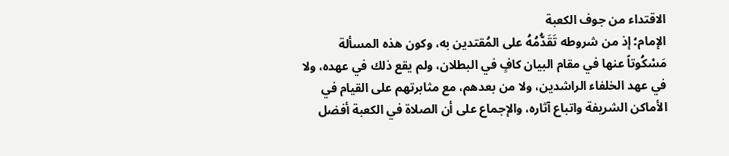الاقتداء من جوف الكعبة
الإمام؛ إذ من شروطه تَقَدُّمُهُ على المُقتدين به، وكون هذه المسألة مَسْكُوتاً عنها في مقام البيان كافٍ في البطلان، ولم يقع ذلك في عهده، ولا في عهد الخلفاء الراشدين، ولا من بعدهم، مع مثابرتهم على القيام في الأماكن الشريفة واتباع آثاره، والإجماع على أن الصلاة في الكعبة أفضل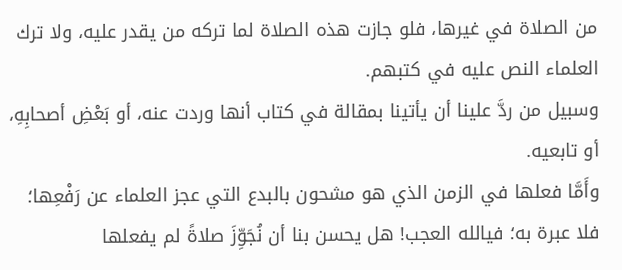من الصلاة في غيرها، فلو جازت هذه الصلاة لما تركه من يقدر عليه، ولا ترك العلماء النص عليه في كتبهم.
وسبيل من ردَّ علينا أن يأتينا بمقالة في كتاب أنها وردت عنه، أو بَعْضِ أصحابِهِ، أو تابعيه.
وأَمَّا فعلها في الزمن الذي هو مشحون بالبدع التي عجز العلماء عن رَفْعِها؛ فلا عبرة به؛ فيالله العجب! هل يحسن بنا أن نُجَوِّزَ صلاةً لم يفعلها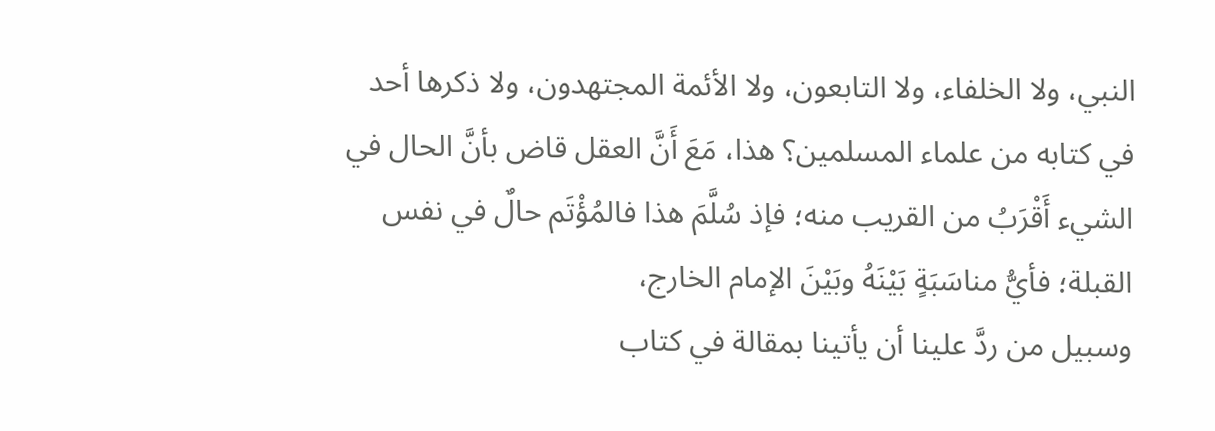النبي، ولا الخلفاء، ولا التابعون، ولا الأئمة المجتهدون، ولا ذكرها أحد في كتابه من علماء المسلمين؟ هذا، مَعَ أَنَّ العقل قاض بأنَّ الحال في الشيء أَقْرَبُ من القريب منه؛ فإذ سُلَّمَ هذا فالمُؤْتَم حالٌ في نفس القبلة؛ فأيُّ مناسَبَةٍ بَيْنَهُ وبَيْنَ الإمام الخارج،
وسبيل من ردَّ علينا أن يأتينا بمقالة في كتاب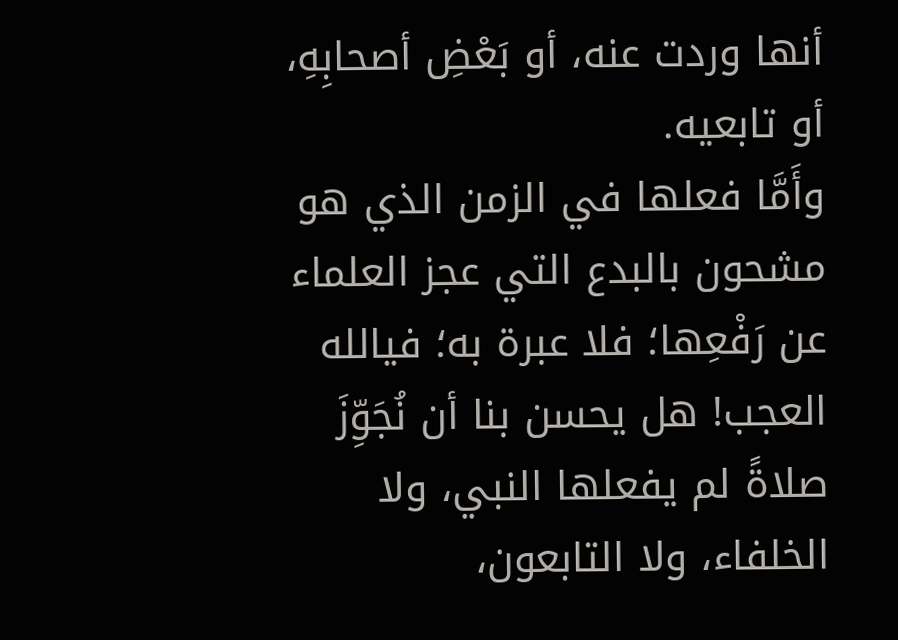أنها وردت عنه، أو بَعْضِ أصحابِهِ، أو تابعيه.
وأَمَّا فعلها في الزمن الذي هو مشحون بالبدع التي عجز العلماء عن رَفْعِها؛ فلا عبرة به؛ فيالله العجب! هل يحسن بنا أن نُجَوِّزَ صلاةً لم يفعلها النبي، ولا الخلفاء، ولا التابعون،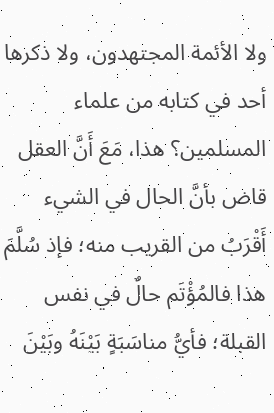ولا الأئمة المجتهدون، ولا ذكرها أحد في كتابه من علماء المسلمين؟ هذا، مَعَ أَنَّ العقل قاض بأنَّ الحال في الشيء أَقْرَبُ من القريب منه؛ فإذ سُلَّمَ هذا فالمُؤْتَم حالٌ في نفس القبلة؛ فأيُّ مناسَبَةٍ بَيْنَهُ وبَيْنَ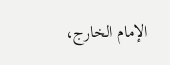الإمام الخارج،